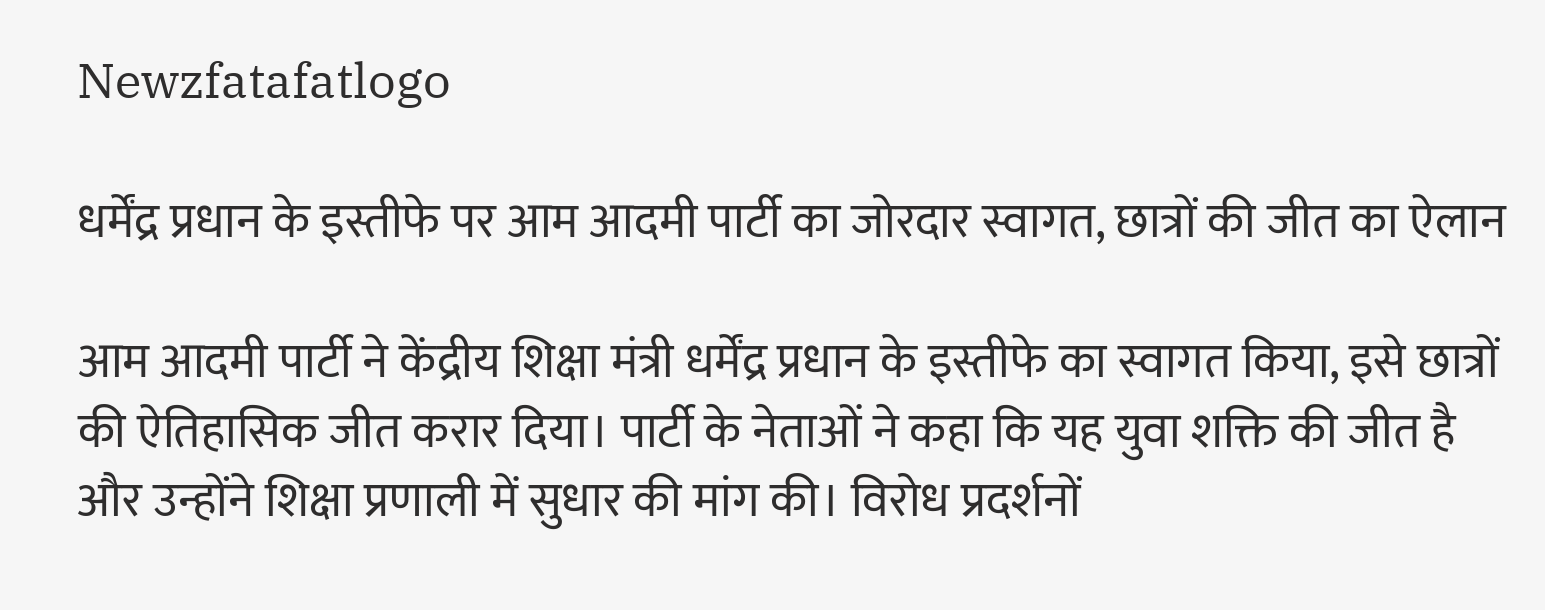Newzfatafatlogo

धर्मेंद्र प्रधान के इस्तीफे पर आम आदमी पार्टी का जोरदार स्वागत, छात्रों की जीत का ऐलान

आम आदमी पार्टी ने केंद्रीय शिक्षा मंत्री धर्मेंद्र प्रधान के इस्तीफे का स्वागत किया, इसे छात्रों की ऐतिहासिक जीत करार दिया। पार्टी के नेताओं ने कहा कि यह युवा शक्ति की जीत है और उन्होंने शिक्षा प्रणाली में सुधार की मांग की। विरोध प्रदर्शनों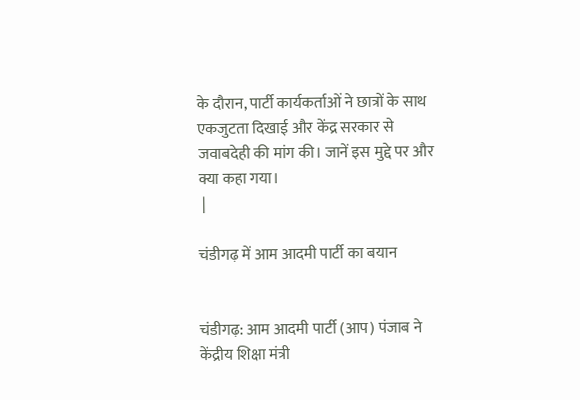के दौरान, पार्टी कार्यकर्ताओं ने छात्रों के साथ एकजुटता दिखाई और केंद्र सरकार से जवाबदेही की मांग की। जानें इस मुद्दे पर और क्या कहा गया।
 |

चंडीगढ़ में आम आदमी पार्टी का बयान


चंडीगढ़: आम आदमी पार्टी (आप) पंजाब ने केंद्रीय शिक्षा मंत्री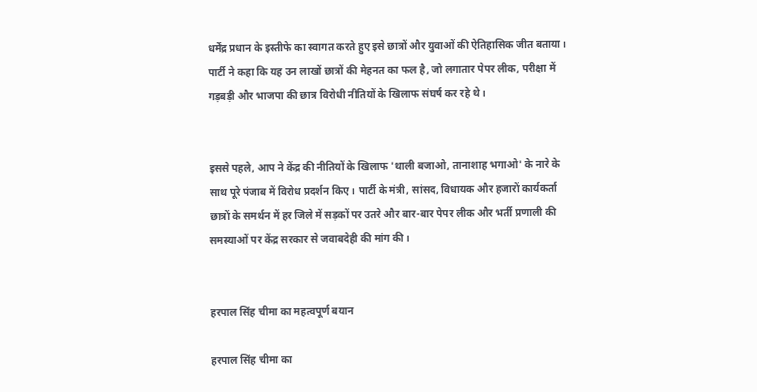धर्मेंद्र प्रधान के इस्तीफे का स्वागत करते हुए इसे छात्रों और युवाओं की ऐतिहासिक जीत बताया। पार्टी ने कहा कि यह उन लाखों छात्रों की मेहनत का फल है, जो लगातार पेपर लीक, परीक्षा में गड़बड़ी और भाजपा की छात्र विरोधी नीतियों के खिलाफ संघर्ष कर रहे थे।


इससे पहले, आप ने केंद्र की नीतियों के खिलाफ 'थाली बजाओ, तानाशाह भगाओ' के नारे के साथ पूरे पंजाब में विरोध प्रदर्शन किए। पार्टी के मंत्री, सांसद, विधायक और हजारों कार्यकर्ता छात्रों के समर्थन में हर जिले में सड़कों पर उतरे और बार-बार पेपर लीक और भर्ती प्रणाली की समस्याओं पर केंद्र सरकार से जवाबदेही की मांग की।


हरपाल सिंह चीमा का महत्वपूर्ण बयान

हरपाल सिंह चीमा का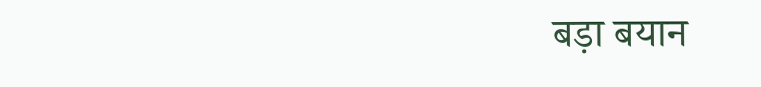बड़ा बयान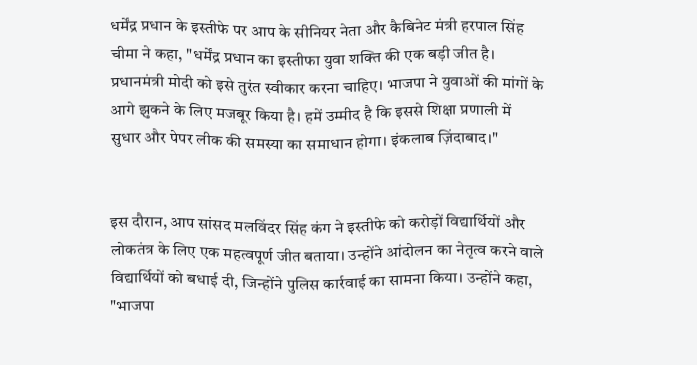धर्मेंद्र प्रधान के इस्तीफे पर आप के सीनियर नेता और कैबिनेट मंत्री हरपाल सिंह चीमा ने कहा, "धर्मेंद्र प्रधान का इस्तीफा युवा शक्ति की एक बड़ी जीत है। प्रधानमंत्री मोदी को इसे तुरंत स्वीकार करना चाहिए। भाजपा ने युवाओं की मांगों के आगे झुकने के लिए मजबूर किया है। हमें उम्मीद है कि इससे शिक्षा प्रणाली में सुधार और पेपर लीक की समस्या का समाधान होगा। इंकलाब ज़िंदाबाद।"


इस दौरान, आप सांसद मलविंदर सिंह कंग ने इस्तीफे को करोड़ों विद्यार्थियों और लोकतंत्र के लिए एक महत्वपूर्ण जीत बताया। उन्होंने आंदोलन का नेतृत्व करने वाले विद्यार्थियों को बधाई दी, जिन्होंने पुलिस कार्रवाई का सामना किया। उन्होंने कहा, "भाजपा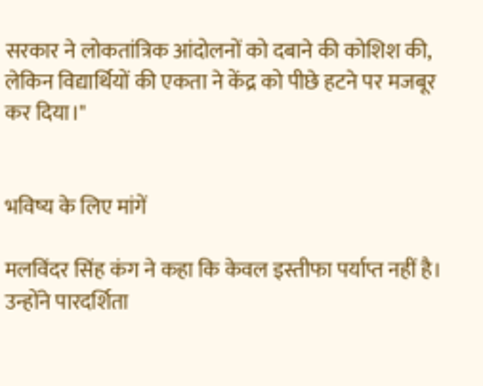सरकार ने लोकतांत्रिक आंदोलनों को दबाने की कोशिश की, लेकिन विद्यार्थियों की एकता ने केंद्र को पीछे हटने पर मजबूर कर दिया।"


भविष्य के लिए मांगें

मलविंदर सिंह कंग ने कहा कि केवल इस्तीफा पर्याप्त नहीं है। उन्होंने पारदर्शिता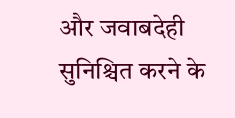और जवाबदेही सुनिश्चित करने के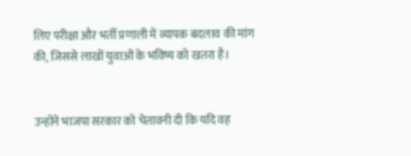लिए परीक्षा और भर्ती प्रणाली में व्यापक बदलाव की मांग की, जिससे लाखों युवाओं के भविष्य को खतरा है।


उन्होंने भाजपा सरकार को चेतावनी दी कि यदि वह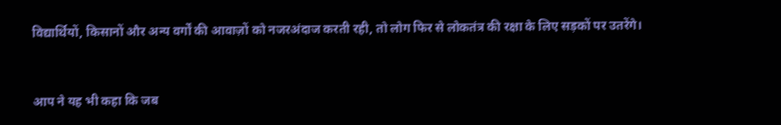विद्यार्थियों, किसानों और अन्य वर्गों की आवाज़ों को नजरअंदाज करती रही, तो लोग फिर से लोकतंत्र की रक्षा के लिए सड़कों पर उतरेंगे।


आप ने यह भी कहा कि जब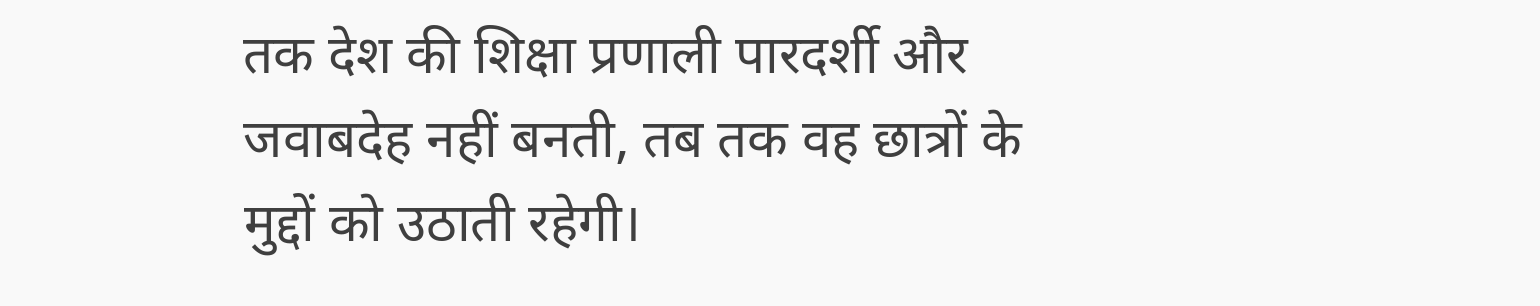तक देश की शिक्षा प्रणाली पारदर्शी और जवाबदेह नहीं बनती, तब तक वह छात्रों के मुद्दों को उठाती रहेगी।